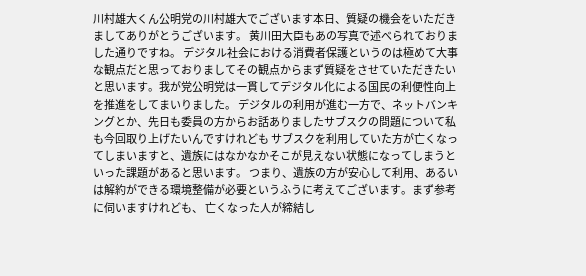川村雄大くん公明党の川村雄大でございます本日、質疑の機会をいただきましてありがとうございます。 黄川田大臣もあの写真で述べられておりました通りですね。 デジタル社会における消費者保護というのは極めて大事な観点だと思っておりましてその観点からまず質疑をさせていただきたいと思います。我が党公明党は一貫してデジタル化による国民の利便性向上を推進をしてまいりました。 デジタルの利用が進む一方で、ネットバンキングとか、先日も委員の方からお話ありましたサブスクの問題について私も今回取り上げたいんですけれども サブスクを利用していた方が亡くなってしまいますと、遺族にはなかなかそこが見えない状態になってしまうといった課題があると思います。 つまり、遺族の方が安心して利用、あるいは解約ができる環境整備が必要というふうに考えてございます。まず参考に伺いますけれども、 亡くなった人が締結し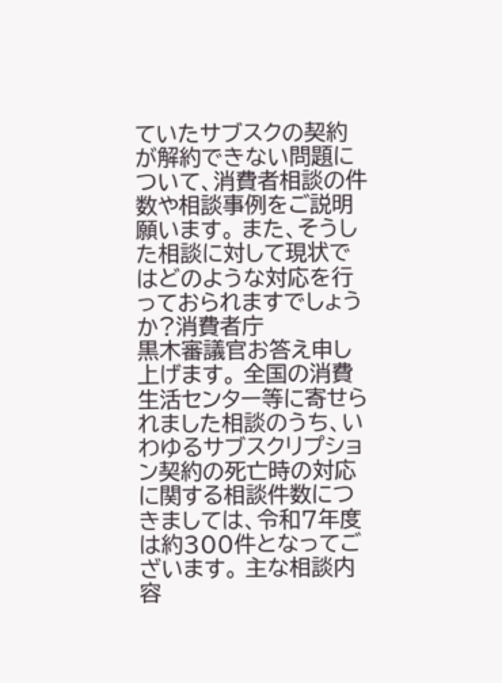ていたサブスクの契約が解約できない問題について、消費者相談の件数や相談事例をご説明願います。 また、そうした相談に対して現状ではどのような対応を行っておられますでしょうか?消費者庁
黒木審議官お答え申し上げます。 全国の消費生活センター等に寄せられました相談のうち、いわゆるサブスクリプション契約の死亡時の対応に関する相談件数につきましては、令和7年度は約300件となってございます。 主な相談内容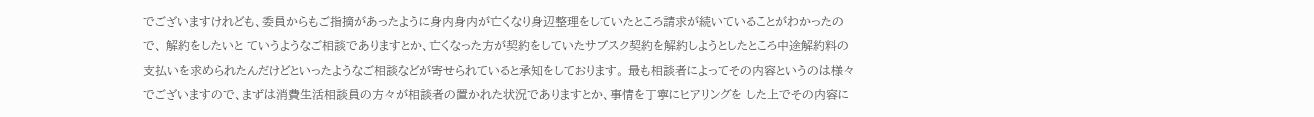でございますけれども、委員からもご指摘があったように身内身内が亡くなり身辺整理をしていたところ請求が続いていることがわかったので、 解約をしたいと ていうようなご相談でありますとか、亡くなった方が契約をしていたサブスク契約を解約しようとしたところ中途解約料の支払いを求められたんだけどといったようなご相談などが寄せられていると承知をしております。 最も相談者によってその内容というのは様々でございますので、まずは消費生活相談員の方々が相談者の置かれた状況でありますとか、事情を丁寧にヒアリングを した上でその内容に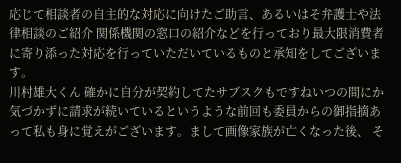応じて相談者の自主的な対応に向けたご助言、あるいはそ弁護士や法律相談のご紹介 関係機関の窓口の紹介などを行っており最大限消費者に寄り添った対応を行っていただいているものと承知をしてございます。
川村雄大くん 確かに自分が契約してたサブスクもですねいつの間にか気づかずに請求が続いているというような前回も委員からの御指摘あって私も身に覚えがございます。まして画像家族が亡くなった後、 そ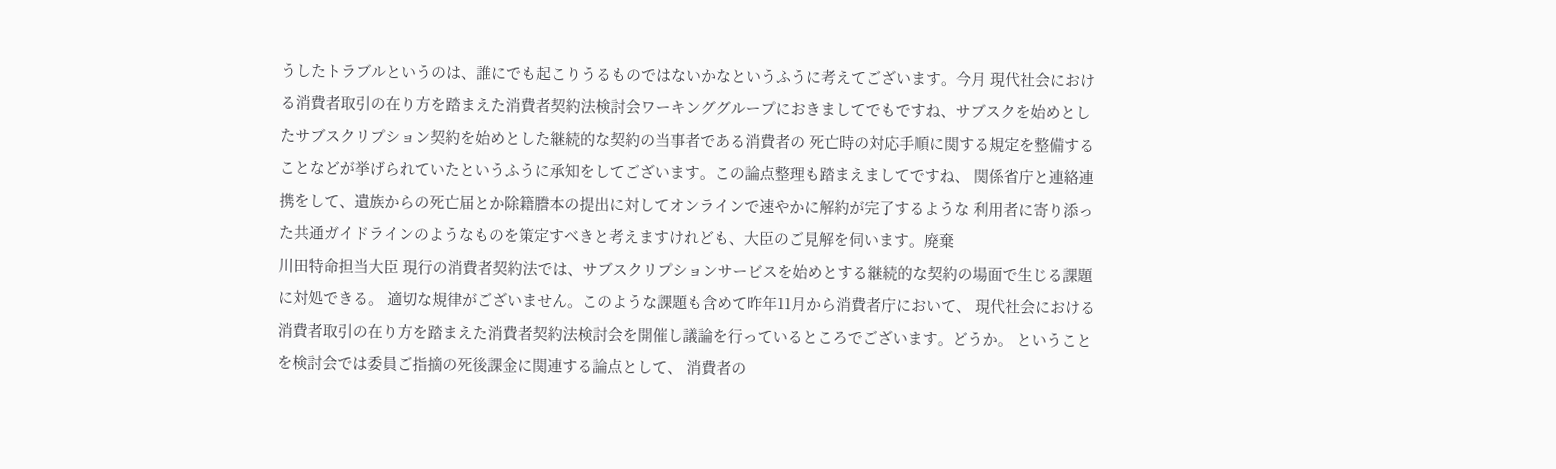うしたトラブルというのは、誰にでも起こりうるものではないかなというふうに考えてございます。今月 現代社会における消費者取引の在り方を踏まえた消費者契約法検討会ワーキンググループにおきましてでもですね、サブスクを始めとしたサブスクリプション契約を始めとした継続的な契約の当事者である消費者の 死亡時の対応手順に関する規定を整備することなどが挙げられていたというふうに承知をしてございます。この論点整理も踏まえましてですね、 関係省庁と連絡連携をして、遺族からの死亡届とか除籍謄本の提出に対してオンラインで速やかに解約が完了するような 利用者に寄り添った共通ガイドラインのようなものを策定すべきと考えますけれども、大臣のご見解を伺います。廃棄
川田特命担当大臣 現行の消費者契約法では、サブスクリプションサービスを始めとする継続的な契約の場面で生じる課題に対処できる。 適切な規律がございません。このような課題も含めて昨年11月から消費者庁において、 現代社会における消費者取引の在り方を踏まえた消費者契約法検討会を開催し議論を行っているところでございます。どうか。 ということを検討会では委員ご指摘の死後課金に関連する論点として、 消費者の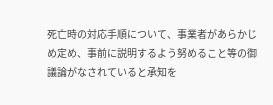死亡時の対応手順について、事業者があらかじめ定め、事前に説明するよう努めること等の御議論がなされていると承知を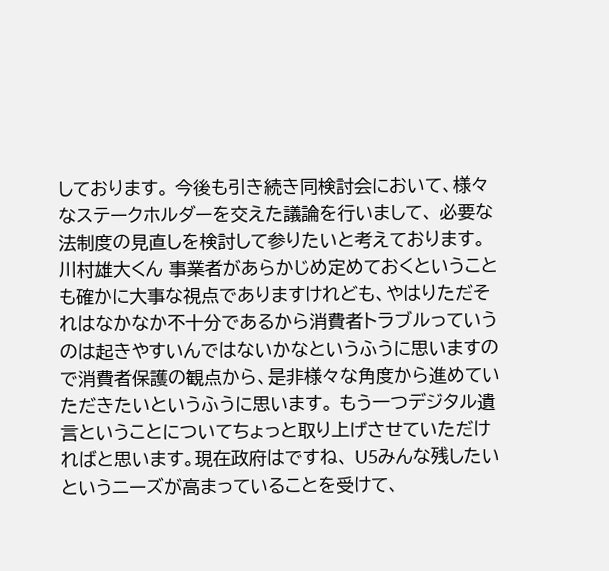しております。 今後も引き続き同検討会において、様々なステークホルダーを交えた議論を行いまして、 必要な法制度の見直しを検討して参りたいと考えております。
川村雄大くん 事業者があらかじめ定めておくということも確かに大事な視点でありますけれども、やはりただそれはなかなか不十分であるから消費者トラブルっていうのは起きやすいんではないかなというふうに思いますので消費者保護の観点から、是非様々な角度から進めていただきたいというふうに思います。 もう一つデジタル遺言ということについてちょっと取り上げさせていただければと思います。現在政府はですね、 U5みんな残したいというニーズが高まっていることを受けて、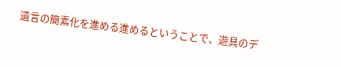遺言の簡素化を進める進めるということで、遊具のデ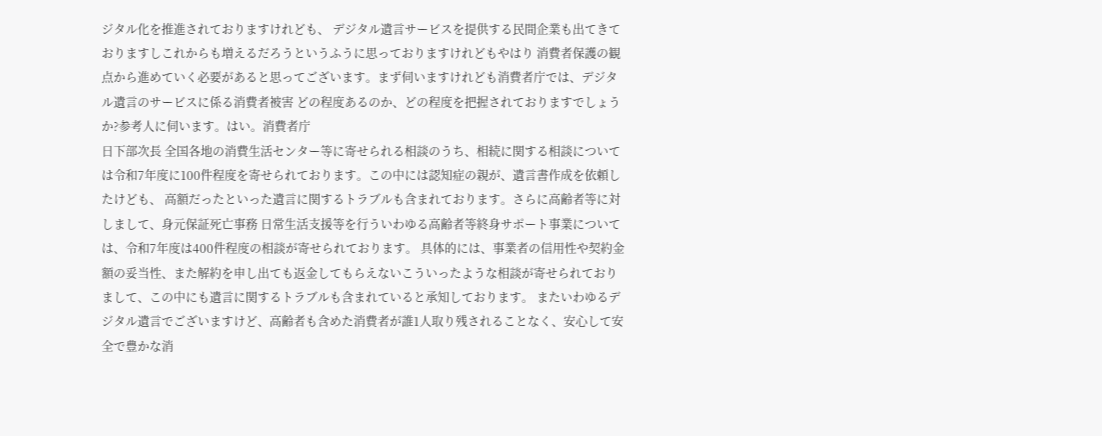ジタル化を推進されておりますけれども、 デジタル遺言サービスを提供する民間企業も出てきておりますしこれからも増えるだろうというふうに思っておりますけれどもやはり 消費者保護の観点から進めていく必要があると思ってございます。まず伺いますけれども消費者庁では、デジタル遺言のサービスに係る消費者被害 どの程度あるのか、どの程度を把握されておりますでしょうか?参考人に伺います。はい。消費者庁
日下部次長 全国各地の消費生活センター等に寄せられる相談のうち、相続に関する相談については令和7年度に100件程度を寄せられております。この中には認知症の親が、遺言書作成を依頼したけども、 高額だったといった遺言に関するトラブルも含まれております。さらに高齢者等に対しまして、身元保証死亡事務 日常生活支援等を行ういわゆる高齢者等終身サポート事業については、令和7年度は400件程度の相談が寄せられております。 具体的には、事業者の信用性や契約金額の妥当性、また解約を申し出ても返金してもらえないこういったような相談が寄せられておりまして、この中にも遺言に関するトラブルも含まれていると承知しております。 またいわゆるデジタル遺言でございますけど、高齢者も含めた消費者が誰1人取り残されることなく、安心して安全で豊かな消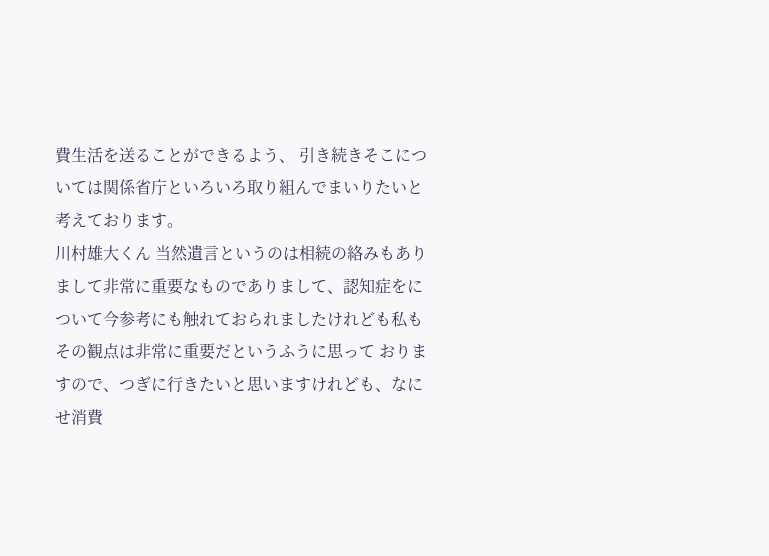費生活を送ることができるよう、 引き続きそこについては関係省庁といろいろ取り組んでまいりたいと考えております。
川村雄大くん 当然遺言というのは相続の絡みもありまして非常に重要なものでありまして、認知症をについて今参考にも触れておられましたけれども私もその観点は非常に重要だというふうに思って おりますので、つぎに行きたいと思いますけれども、なにせ消費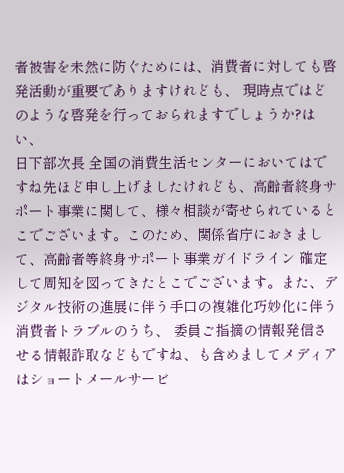者被害を未然に防ぐためには、消費者に対しても啓発活動が重要でありますけれども、 現時点ではどのような啓発を行っておられますでしょうか?はい、
日下部次長 全国の消費生活センターにおいてはですね先ほど申し上げましたけれども、高齢者終身サポート事業に関して、様々相談が寄せられているとこでございます。このため、関係省庁におきまして、高齢者等終身サポート事業ガイドライン 確定して周知を図ってきたとこでございます。また、デジタル技術の進展に伴う手口の複雑化巧妙化に伴う消費者トラブルのうち、 委員ご指摘の情報発信させる情報詐取などもですね、も含めましてメディアはショートメールサービ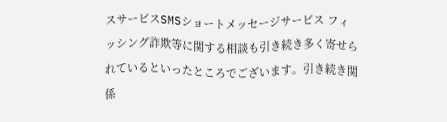スサービスSMSショートメッセージサービス フィッシング詐欺等に関する相談も引き続き多く寄せられているといったところでございます。引き続き関係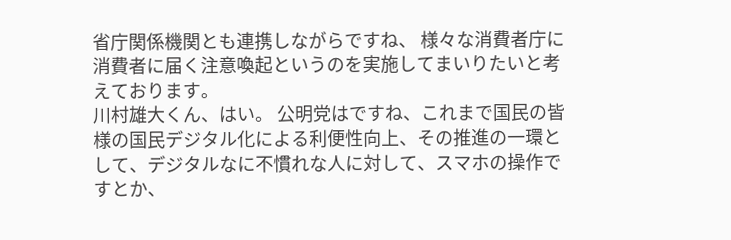省庁関係機関とも連携しながらですね、 様々な消費者庁に消費者に届く注意喚起というのを実施してまいりたいと考えております。
川村雄大くん、はい。 公明党はですね、これまで国民の皆様の国民デジタル化による利便性向上、その推進の一環として、デジタルなに不慣れな人に対して、スマホの操作ですとか、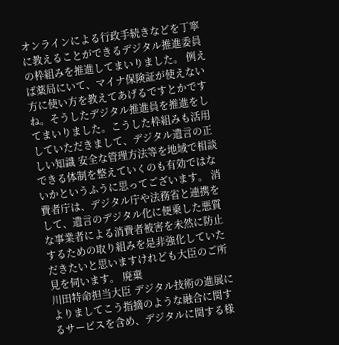オンラインによる行政手続きなどを丁寧に教えることができるデジタル推進委員の枠組みを推進してまいりました。 例えば薬局にいて、マイナ保険証が使えない方に使い方を教えてあげるですとかですね。そうしたデジタル推進員を推進をしてまいりました。こうした枠組みも活用していただきまして、デジタル遺言の正しい知識 安全な管理方法等を地域で相談できる体制を整えていくのも有効ではないかというふうに思ってございます。 消費者庁は、デジタル庁や法務省と連携をして、遺言のデジタル化に便乗した悪質な事業者による消費者被害を未然に防止するための取り組みを是非強化していただきたいと思いますけれども大臣のご所見を伺います。 廃棄
川田特命担当大臣 デジタル技術の進展によりましてこう指摘のような融合に関するサービスを含め、デジタルに関する様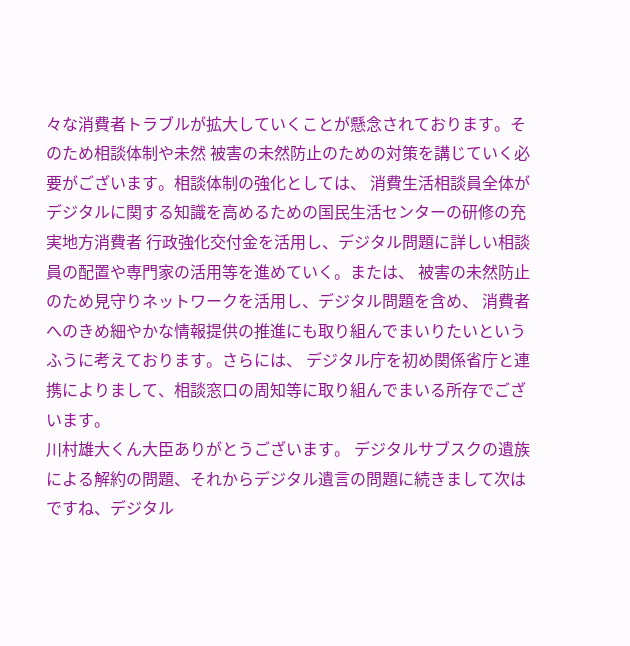々な消費者トラブルが拡大していくことが懸念されております。そのため相談体制や未然 被害の未然防止のための対策を講じていく必要がございます。相談体制の強化としては、 消費生活相談員全体がデジタルに関する知識を高めるための国民生活センターの研修の充実地方消費者 行政強化交付金を活用し、デジタル問題に詳しい相談員の配置や専門家の活用等を進めていく。または、 被害の未然防止のため見守りネットワークを活用し、デジタル問題を含め、 消費者へのきめ細やかな情報提供の推進にも取り組んでまいりたいというふうに考えております。さらには、 デジタル庁を初め関係省庁と連携によりまして、相談窓口の周知等に取り組んでまいる所存でございます。
川村雄大くん大臣ありがとうございます。 デジタルサブスクの遺族による解約の問題、それからデジタル遺言の問題に続きまして次はですね、デジタル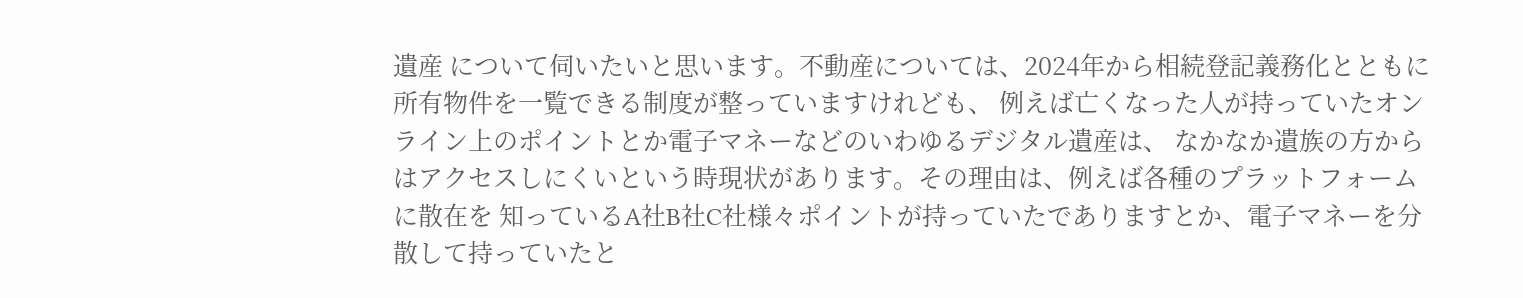遺産 について伺いたいと思います。不動産については、2024年から相続登記義務化とともに所有物件を一覧できる制度が整っていますけれども、 例えば亡くなった人が持っていたオンライン上のポイントとか電子マネーなどのいわゆるデジタル遺産は、 なかなか遺族の方からはアクセスしにくいという時現状があります。その理由は、例えば各種のプラットフォームに散在を 知っているA社B社C社様々ポイントが持っていたでありますとか、電子マネーを分散して持っていたと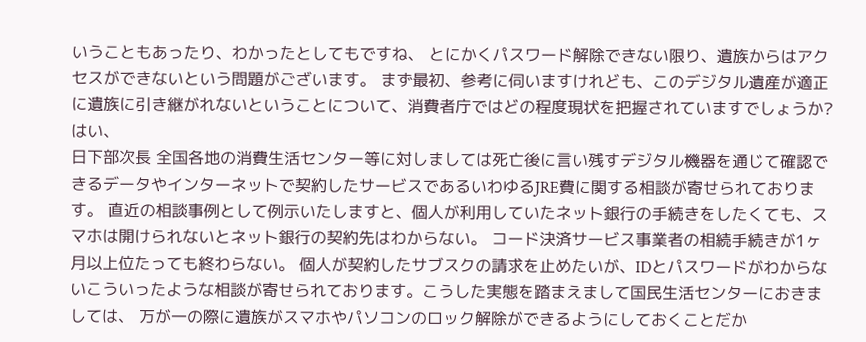いうこともあったり、わかったとしてもですね、 とにかくパスワード解除できない限り、遺族からはアクセスができないという問題がございます。 まず最初、参考に伺いますけれども、このデジタル遺産が適正に遺族に引き継がれないということについて、消費者庁ではどの程度現状を把握されていますでしょうか?はい、
日下部次長 全国各地の消費生活センター等に対しましては死亡後に言い残すデジタル機器を通じて確認できるデータやインターネットで契約したサービスであるいわゆるJRE費に関する相談が寄せられております。 直近の相談事例として例示いたしますと、個人が利用していたネット銀行の手続きをしたくても、スマホは開けられないとネット銀行の契約先はわからない。 コード決済サービス事業者の相続手続きが1ヶ月以上位たっても終わらない。 個人が契約したサブスクの請求を止めたいが、IDとパスワードがわからないこういったような相談が寄せられております。こうした実態を踏まえまして国民生活センターにおきましては、 万が一の際に遺族がスマホやパソコンのロック解除ができるようにしておくことだか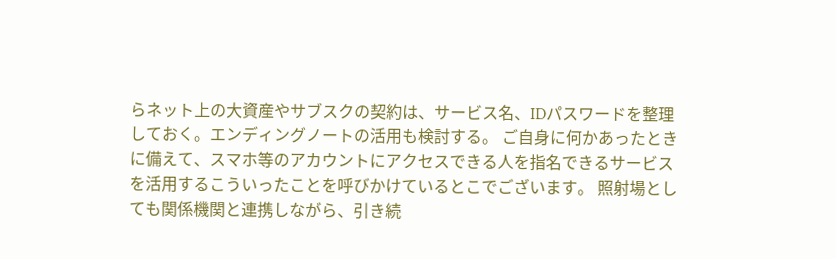らネット上の大資産やサブスクの契約は、サービス名、IDパスワードを整理しておく。エンディングノートの活用も検討する。 ご自身に何かあったときに備えて、スマホ等のアカウントにアクセスできる人を指名できるサービスを活用するこういったことを呼びかけているとこでございます。 照射場としても関係機関と連携しながら、引き続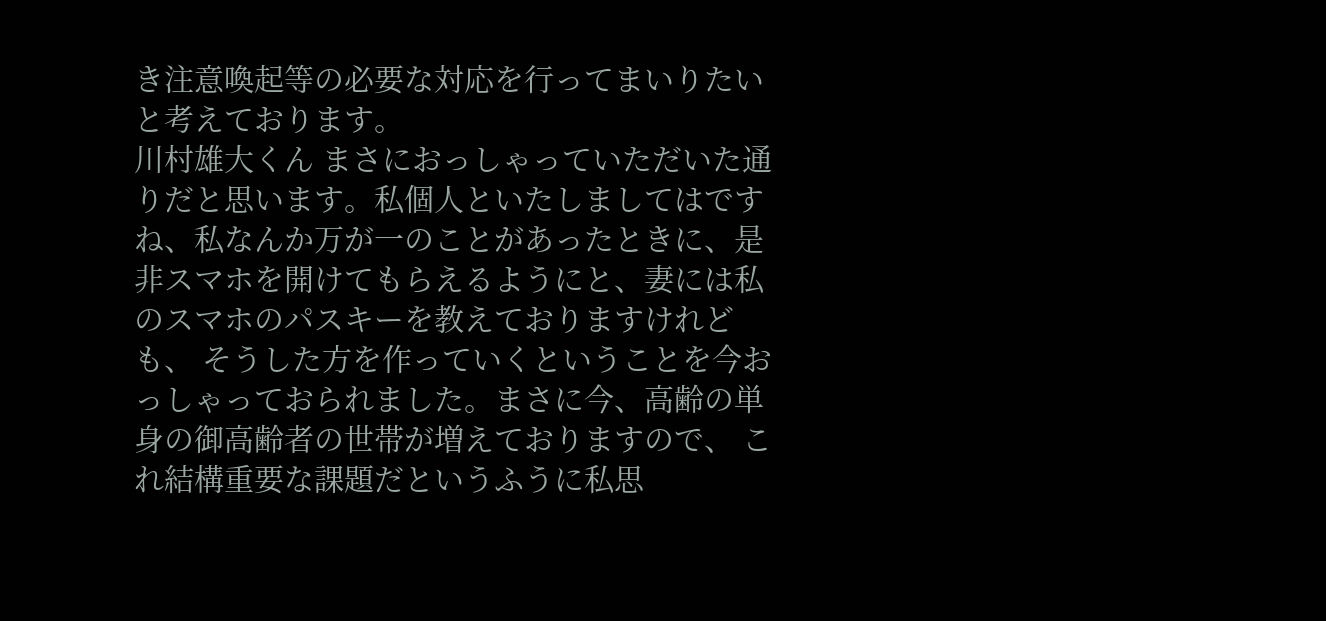き注意喚起等の必要な対応を行ってまいりたいと考えております。
川村雄大くん まさにおっしゃっていただいた通りだと思います。私個人といたしましてはですね、私なんか万が一のことがあったときに、是非スマホを開けてもらえるようにと、妻には私のスマホのパスキーを教えておりますけれども、 そうした方を作っていくということを今おっしゃっておられました。まさに今、高齢の単身の御高齢者の世帯が増えておりますので、 これ結構重要な課題だというふうに私思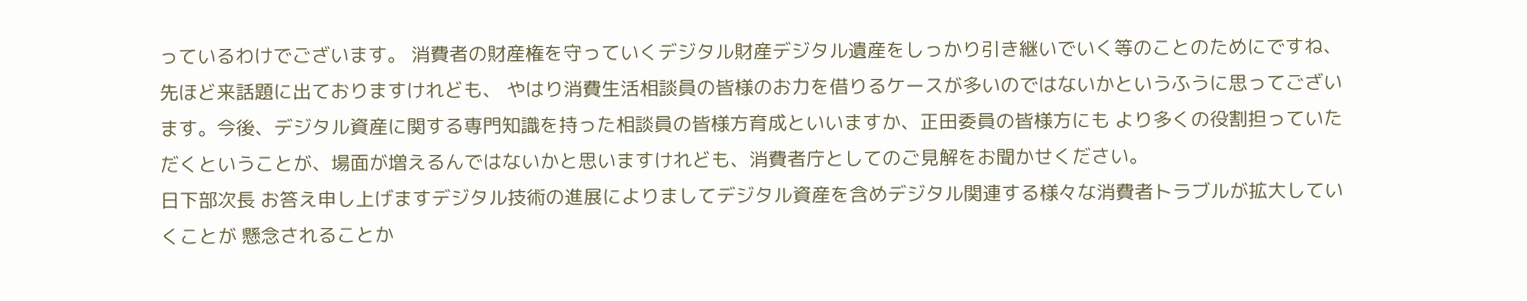っているわけでございます。 消費者の財産権を守っていくデジタル財産デジタル遺産をしっかり引き継いでいく等のことのためにですね、先ほど来話題に出ておりますけれども、 やはり消費生活相談員の皆様のお力を借りるケースが多いのではないかというふうに思ってございます。今後、デジタル資産に関する専門知識を持った相談員の皆様方育成といいますか、正田委員の皆様方にも より多くの役割担っていただくということが、場面が増えるんではないかと思いますけれども、消費者庁としてのご見解をお聞かせください。
日下部次長 お答え申し上げますデジタル技術の進展によりましてデジタル資産を含めデジタル関連する様々な消費者トラブルが拡大していくことが 懸念されることか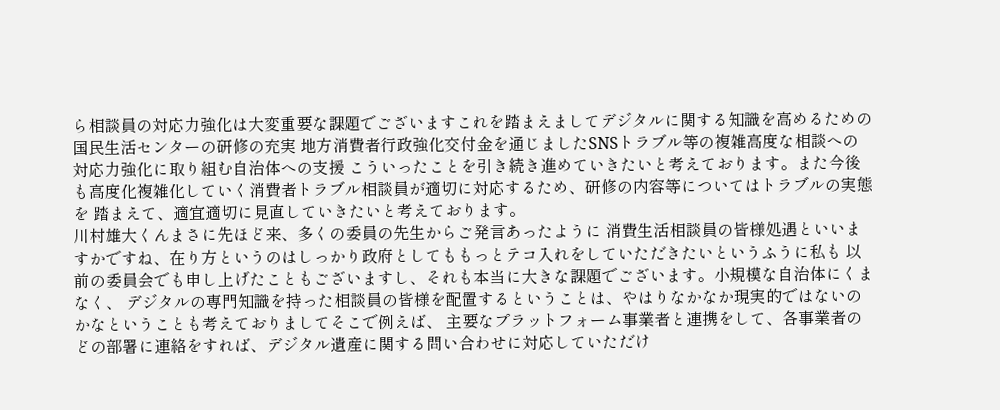ら相談員の対応力強化は大変重要な課題でございますこれを踏まえましてデジタルに関する知識を高めるための国民生活センターの研修の充実 地方消費者行政強化交付金を通じましたSNSトラブル等の複雑高度な相談への対応力強化に取り組む自治体への支援 こういったことを引き続き進めていきたいと考えております。また今後も高度化複雑化していく消費者トラブル相談員が適切に対応するため、研修の内容等についてはトラブルの実態を 踏まえて、適宜適切に見直していきたいと考えております。
川村雄大くんまさに先ほど来、多くの委員の先生からご発言あったように 消費生活相談員の皆様処遇といいますかですね、在り方というのはしっかり政府としてももっとテコ入れをしていただきたいというふうに私も 以前の委員会でも申し上げたこともございますし、それも本当に大きな課題でございます。小規模な自治体にくまなく、 デジタルの専門知識を持った相談員の皆様を配置するということは、やはりなかなか現実的ではないのかなということも考えておりましてそこで例えば、 主要なプラットフォーム事業者と連携をして、各事業者のどの部署に連絡をすれば、デジタル遺産に関する問い合わせに対応していただけ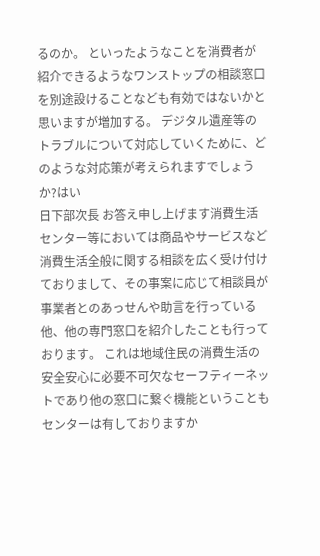るのか。 といったようなことを消費者が紹介できるようなワンストップの相談窓口を別途設けることなども有効ではないかと思いますが増加する。 デジタル遺産等のトラブルについて対応していくために、どのような対応策が考えられますでしょうか?はい
日下部次長 お答え申し上げます消費生活センター等においては商品やサービスなど消費生活全般に関する相談を広く受け付けておりまして、その事案に応じて相談員が事業者とのあっせんや助言を行っている他、他の専門窓口を紹介したことも行っております。 これは地域住民の消費生活の安全安心に必要不可欠なセーフティーネットであり他の窓口に繋ぐ機能ということもセンターは有しておりますか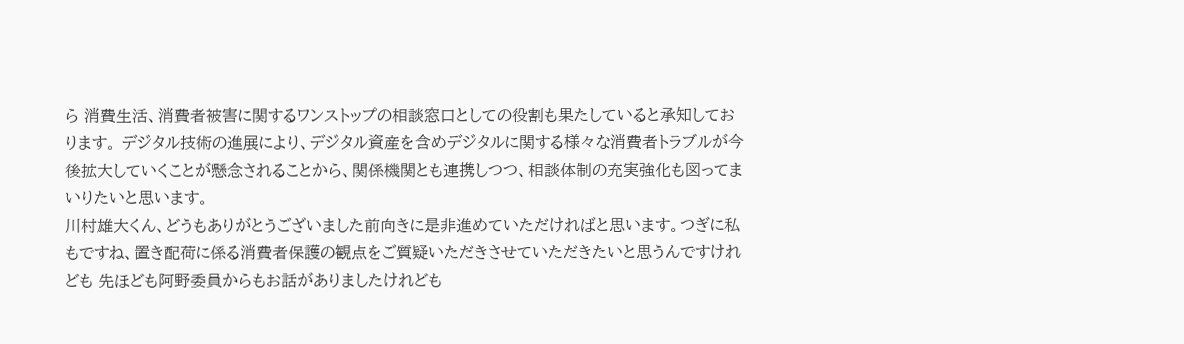ら 消費生活、消費者被害に関するワンストップの相談窓口としての役割も果たしていると承知しております。 デジタル技術の進展により、デジタル資産を含めデジタルに関する様々な消費者トラブルが今後拡大していくことが懸念されることから、関係機関とも連携しつつ、相談体制の充実強化も図ってまいりたいと思います。
川村雄大くん、どうもありがとうございました前向きに是非進めていただければと思います。つぎに私もですね、置き配荷に係る消費者保護の観点をご質疑いただきさせていただきたいと思うんですけれども 先ほども阿野委員からもお話がありましたけれども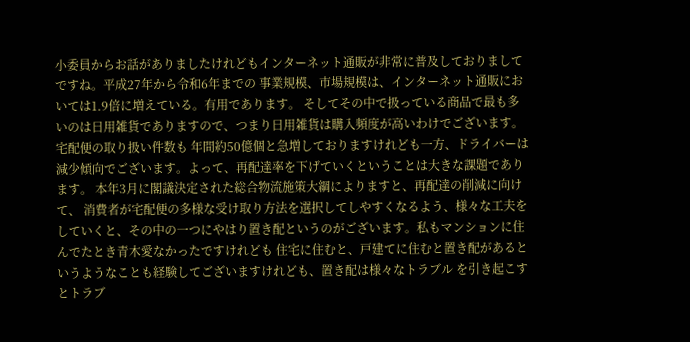小委員からお話がありましたけれどもインターネット通販が非常に普及しておりましてですね。平成27年から令和6年までの 事業規模、市場規模は、インターネット通販においては1.9倍に増えている。有用であります。 そしてその中で扱っている商品で最も多いのは日用雑貨でありますので、つまり日用雑貨は購入頻度が高いわけでございます。宅配便の取り扱い件数も 年間約50億個と急増しておりますけれども一方、ドライバーは減少傾向でございます。よって、再配達率を下げていくということは大きな課題であります。 本年3月に閣議決定された総合物流施策大綱によりますと、再配達の削減に向けて、 消費者が宅配便の多様な受け取り方法を選択してしやすくなるよう、様々な工夫をしていくと、その中の一つにやはり置き配というのがございます。私もマンションに住んでたとき青木愛なかったですけれども 住宅に住むと、戸建てに住むと置き配があるというようなことも経験してございますけれども、置き配は様々なトラブル を引き起こすとトラブ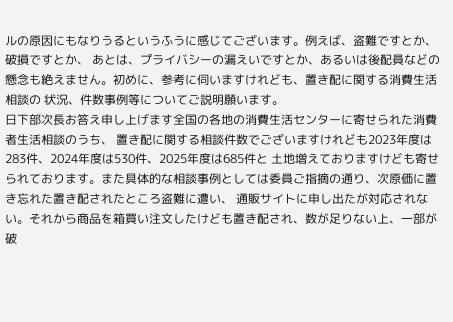ルの原因にもなりうるというふうに感じてございます。例えば、盗難ですとか、破損ですとか、 あとは、プライバシーの漏えいですとか、あるいは後配員などの懸念も絶えません。初めに、参考に伺いますけれども、置き配に関する消費生活相談の 状況、件数事例等についてご説明願います。
日下部次長お答え申し上げます全国の各地の消費生活センターに寄せられた消費者生活相談のうち、 置き配に関する相談件数でございますけれども2023年度は283件、2024年度は530件、2025年度は685件と 土地増えておりますけども寄せられております。また具体的な相談事例としては委員ご指摘の通り、次原価に置き忘れた置き配されたところ盗難に遭い、 通販サイトに申し出たが対応されない。それから商品を箱買い注文したけども置き配され、数が足りない上、一部が破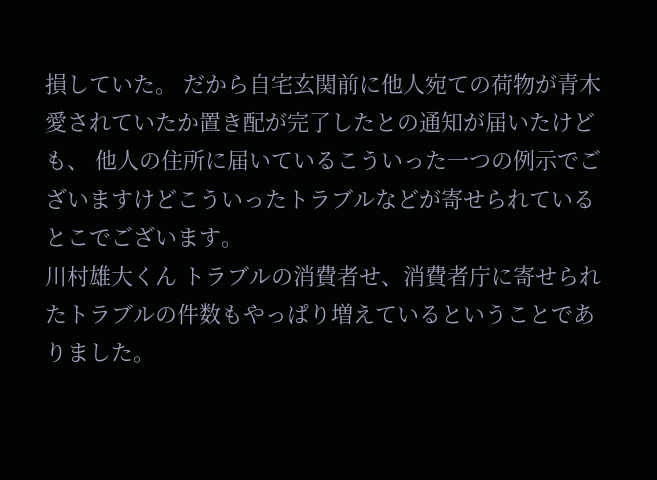損していた。 だから自宅玄関前に他人宛ての荷物が青木愛されていたか置き配が完了したとの通知が届いたけども、 他人の住所に届いているこういった一つの例示でございますけどこういったトラブルなどが寄せられているとこでございます。
川村雄大くん トラブルの消費者せ、消費者庁に寄せられたトラブルの件数もやっぱり増えているということでありました。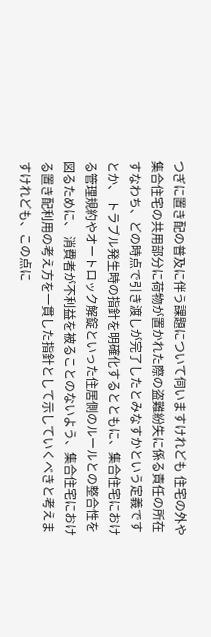つぎに置き配の普及に伴う課題について伺いますけれども 住宅の外や集合住宅の共用部分に荷物が置かれた際の盗難紛失に係る責任の所在すなわち、どの時点で引き渡しが完了したとみなすかという定義ですとか、 トラブル発生時の指針を明確化するとともに、集合住宅における管理規約やオートロック解錠といった住居側のルールとの整合性を図るために、 消費者が不利益を被ることのないよう、集合住宅における置き配利用の考え方を一貫した指針として示していくべきと考えますけれども、この点に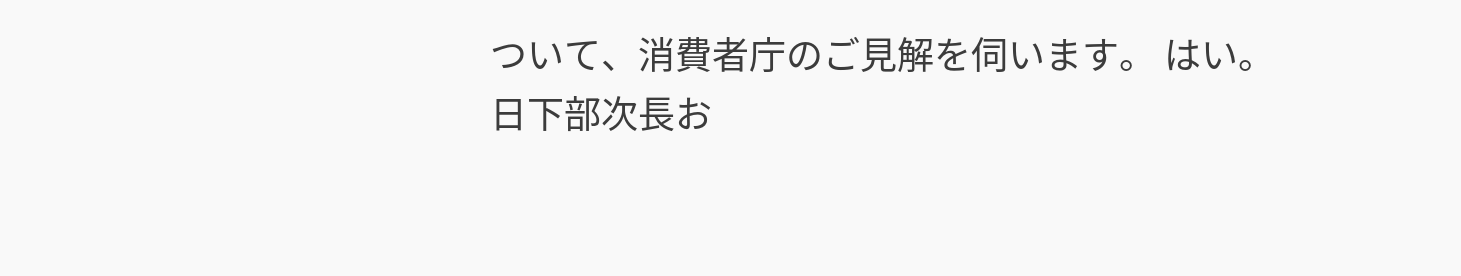ついて、消費者庁のご見解を伺います。 はい。
日下部次長お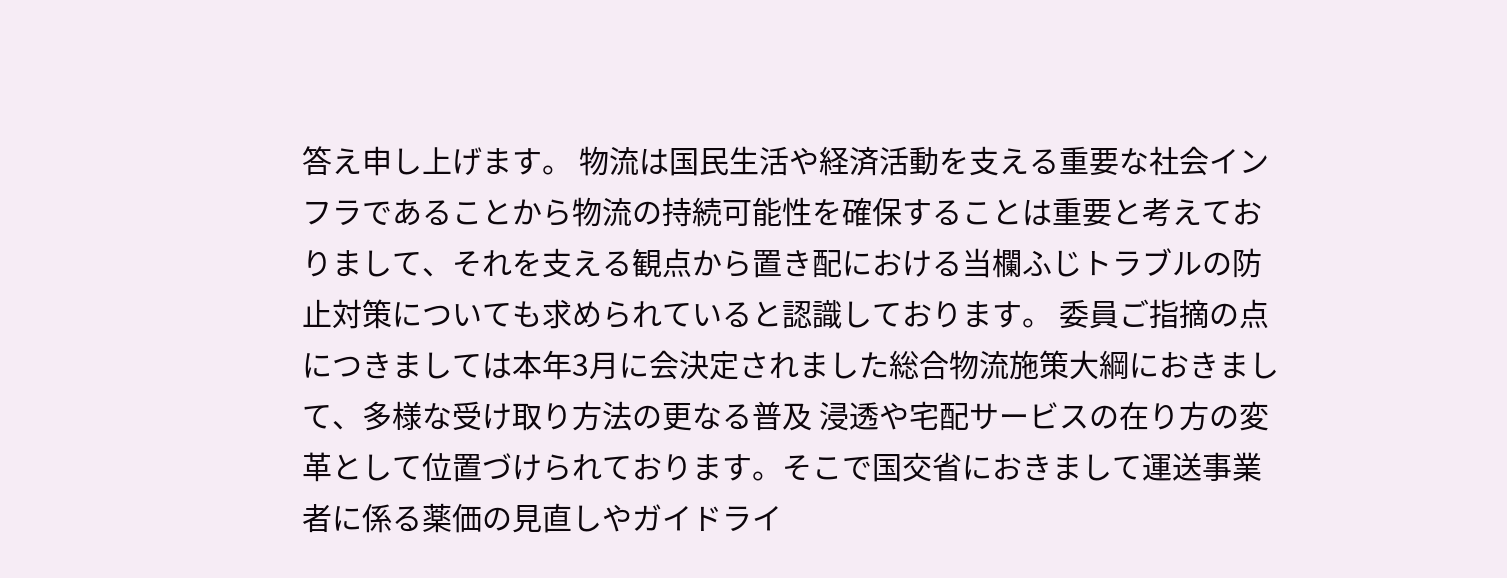答え申し上げます。 物流は国民生活や経済活動を支える重要な社会インフラであることから物流の持続可能性を確保することは重要と考えておりまして、それを支える観点から置き配における当欄ふじトラブルの防止対策についても求められていると認識しております。 委員ご指摘の点につきましては本年3月に会決定されました総合物流施策大綱におきまして、多様な受け取り方法の更なる普及 浸透や宅配サービスの在り方の変革として位置づけられております。そこで国交省におきまして運送事業者に係る薬価の見直しやガイドライ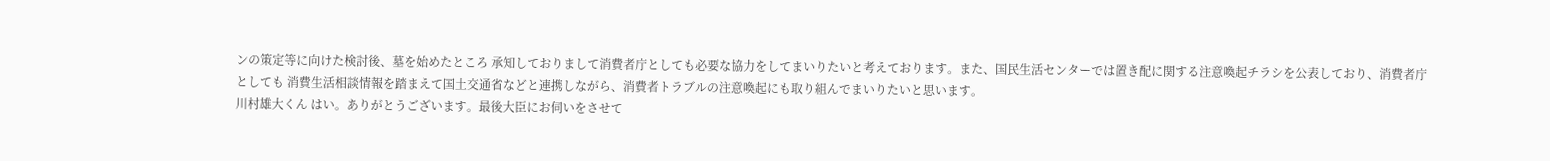ンの策定等に向けた検討後、墓を始めたところ 承知しておりまして消費者庁としても必要な協力をしてまいりたいと考えております。また、国民生活センターでは置き配に関する注意喚起チラシを公表しており、消費者庁としても 消費生活相談情報を踏まえて国土交通省などと連携しながら、消費者トラブルの注意喚起にも取り組んでまいりたいと思います。
川村雄大くん はい。ありがとうございます。最後大臣にお伺いをさせて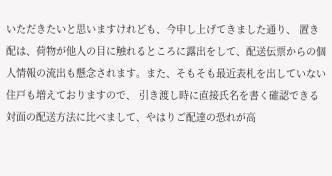いただきたいと思いますけれども、今申し上げてきました通り、 置き配は、荷物が他人の目に触れるところに露出をして、配送伝票からの個人情報の流出も懸念されます。また、そもそも最近表札を出していない住戸も増えておりますので、 引き渡し時に直接氏名を書く確認できる対面の配送方法に比べまして、やはりご配達の恐れが高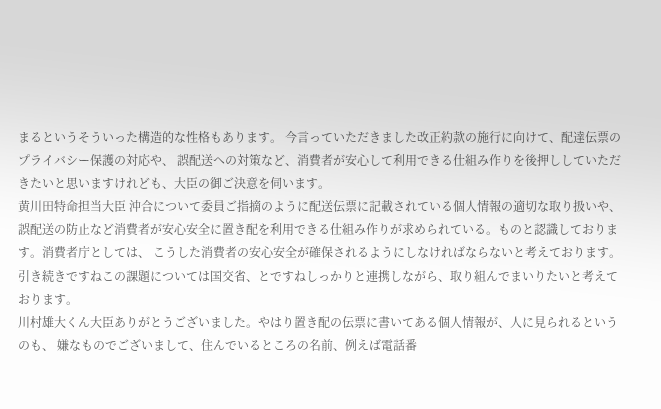まるというそういった構造的な性格もあります。 今言っていただきました改正約款の施行に向けて、配達伝票のプライバシー保護の対応や、 誤配送への対策など、消費者が安心して利用できる仕組み作りを後押ししていただきたいと思いますけれども、大臣の御ご決意を伺います。
黄川田特命担当大臣 沖合について委員ご指摘のように配送伝票に記載されている個人情報の適切な取り扱いや、 誤配送の防止など消費者が安心安全に置き配を利用できる仕組み作りが求められている。ものと認識しております。消費者庁としては、 こうした消費者の安心安全が確保されるようにしなければならないと考えております。 引き続きですねこの課題については国交省、とですねしっかりと連携しながら、取り組んでまいりたいと考えております。
川村雄大くん大臣ありがとうございました。やはり置き配の伝票に書いてある個人情報が、人に見られるというのも、 嫌なものでございまして、住んでいるところの名前、例えば電話番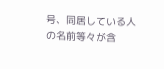号、同居している人の名前等々が含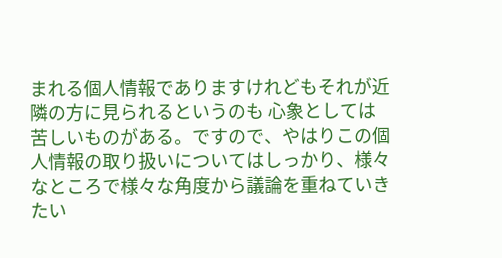まれる個人情報でありますけれどもそれが近隣の方に見られるというのも 心象としては苦しいものがある。ですので、やはりこの個人情報の取り扱いについてはしっかり、様々なところで様々な角度から議論を重ねていきたい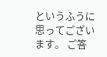というふうに思ってございます。 ご答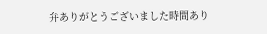弁ありがとうございました時間あり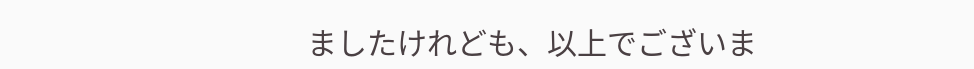ましたけれども、以上でございま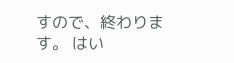すので、終わります。 はい